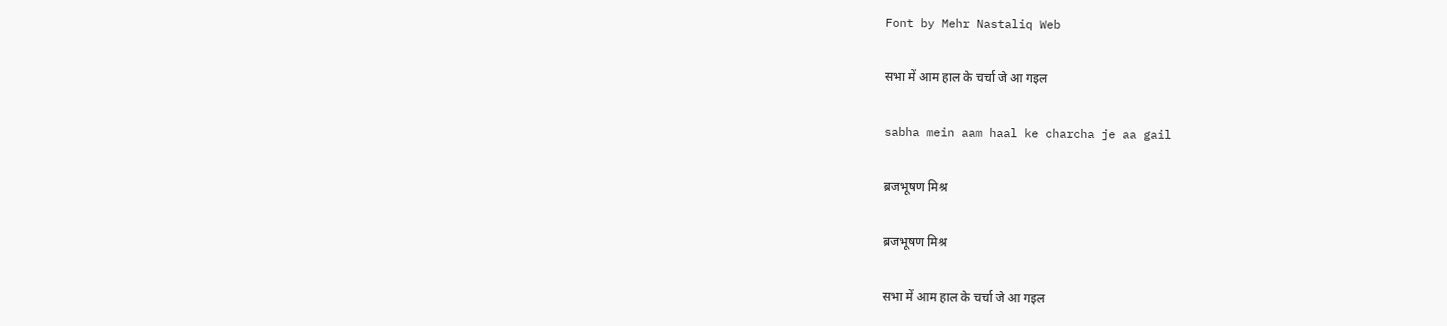Font by Mehr Nastaliq Web

सभा में आम हाल के चर्चा जे आ गइल

sabha mein aam haal ke charcha je aa gail

ब्रजभूषण मिश्र

ब्रजभूषण मिश्र

सभा में आम हाल के चर्चा जे आ गइल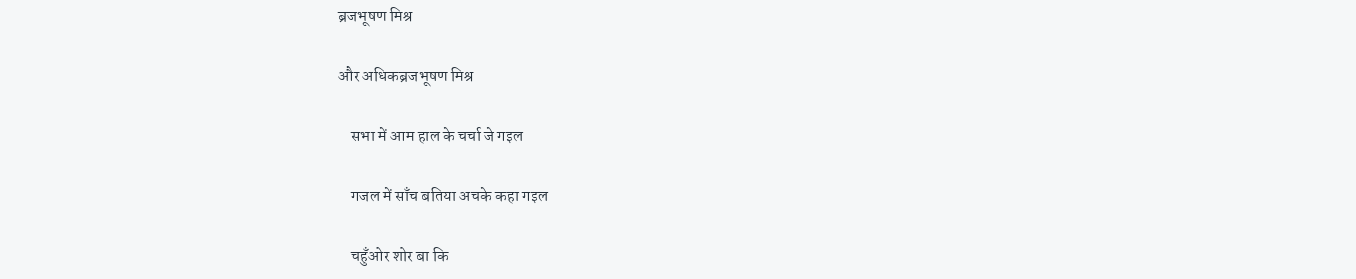ब्रजभूषण मिश्र

और अधिकब्रजभूषण मिश्र

    सभा में आम हाल के चर्चा जे गइल

    गजल में साँच बतिया अचके कहा गइल

    चहुँओर शोर बा कि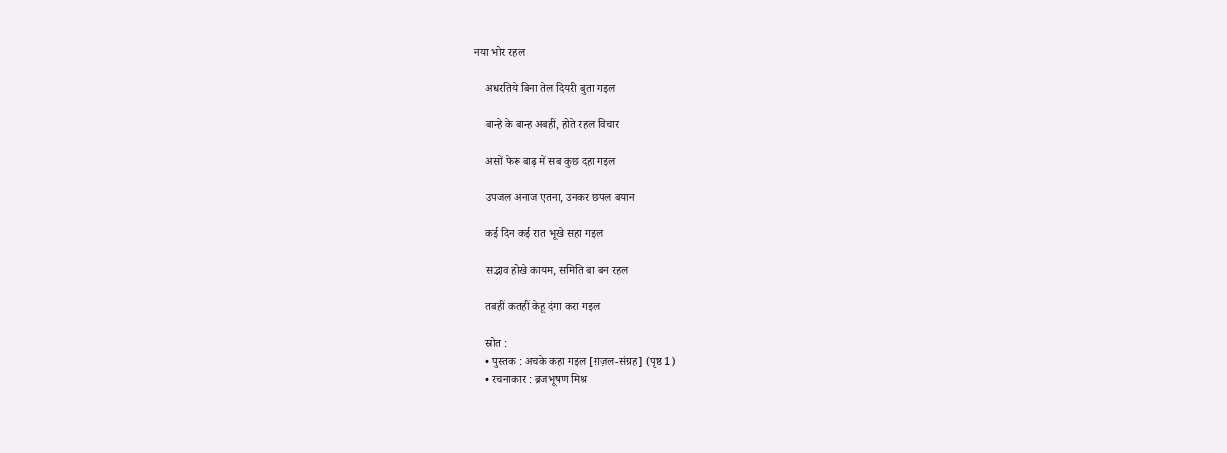नया भोर रहल

    अधरतिये बिना तेल दियरी बुता गइल

    बान्हे के बान्ह अबहीं, होते रहल विचार

    असों फेरू बाढ़ में सब कुछ दहा गइल

    उपजल अनाज एतना, उनकर छपल बयान

    कई दिन कई रात भूखे सहा गइल

    सद्भाव होखे कायम, समिति बा बन रहल

    तबहीं कतहीं केहू दंगा करा गइल

    स्रोत :
    • पुस्तक : अचके कहा गइल [ग़ज़ल-संग्रह] (पृष्ठ 1)
    • रचनाकार : ब्रजभूषण मिश्र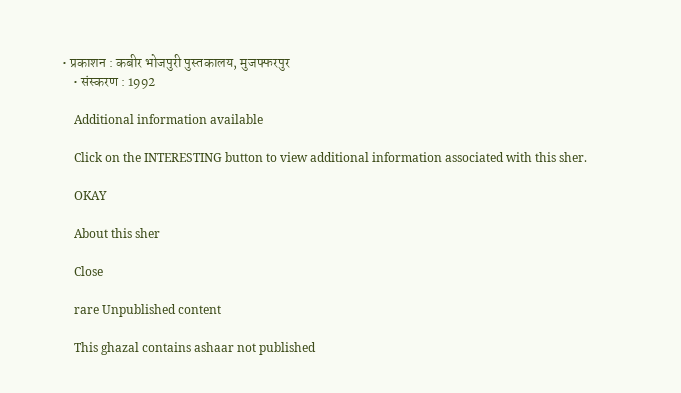• प्रकाशन : कबीर भोजपुरी पुस्तकालय, मुजफ्फरपुर
    • संस्करण : 1992

    Additional information available

    Click on the INTERESTING button to view additional information associated with this sher.

    OKAY

    About this sher

    Close

    rare Unpublished content

    This ghazal contains ashaar not published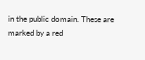in the public domain. These are marked by a red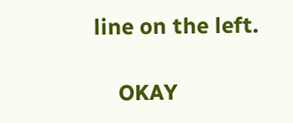line on the left.

    OKAY